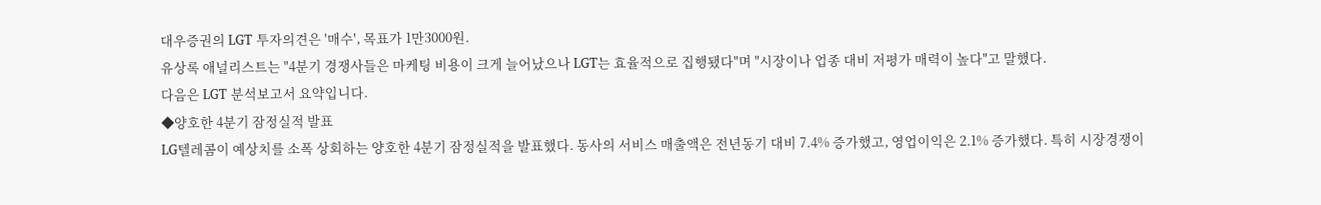대우증권의 LGT 투자의견은 '매수', 목표가 1만3000원.
유상록 애널리스트는 "4분기 경쟁사들은 마케팅 비용이 크게 늘어났으나 LGT는 효율적으로 집행됐다"며 "시장이나 업종 대비 저평가 매력이 높다"고 말했다.
다음은 LGT 분석보고서 요약입니다.
◆양호한 4분기 잠정실적 발표
LG텔레콤이 예상치를 소폭 상회하는 양호한 4분기 잠정실적을 발표했다. 동사의 서비스 매출액은 전년동기 대비 7.4% 증가했고, 영업이익은 2.1% 증가했다. 특히 시장경쟁이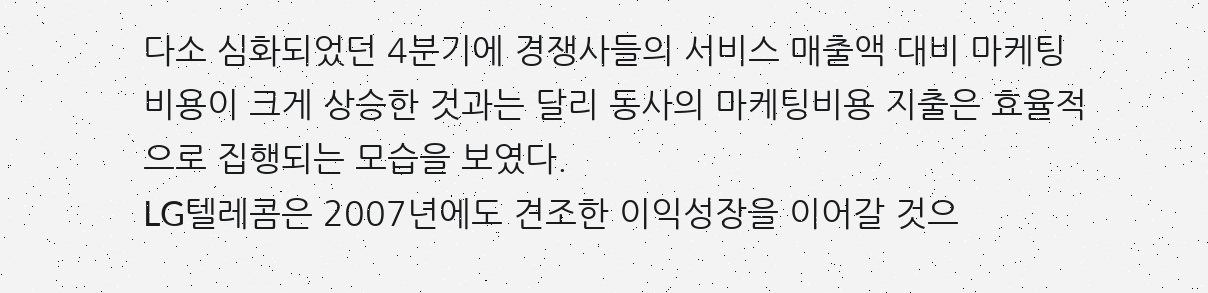다소 심화되었던 4분기에 경쟁사들의 서비스 매출액 대비 마케팅비용이 크게 상승한 것과는 달리 동사의 마케팅비용 지출은 효율적으로 집행되는 모습을 보였다.
LG텔레콤은 2007년에도 견조한 이익성장을 이어갈 것으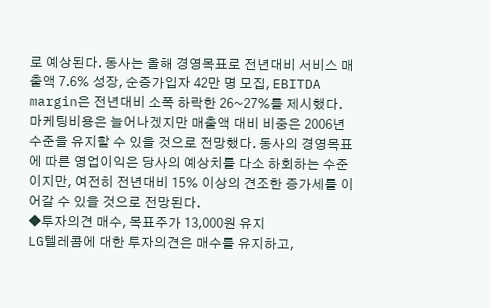로 예상된다. 동사는 올해 경영목표로 전년대비 서비스 매출액 7.6% 성장, 순증가입자 42만 명 모집, EBITDA margin은 전년대비 소폭 하락한 26~27%를 제시했다. 마케팅비용은 늘어나겠지만 매출액 대비 비중은 2006년 수준을 유지할 수 있을 것으로 전망했다. 동사의 경영목표에 따른 영업이익은 당사의 예상치를 다소 하회하는 수준이지만, 여전히 전년대비 15% 이상의 견조한 증가세를 이어갈 수 있을 것으로 전망된다.
◆투자의견 매수, 목표주가 13,000원 유지
LG텔레콤에 대한 투자의견은 매수를 유지하고,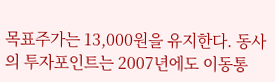목표주가는 13,000원을 유지한다. 동사의 투자포인트는 2007년에도 이동통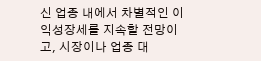신 업종 내에서 차별적인 이익성장세를 지속할 전망이고, 시장이나 업종 대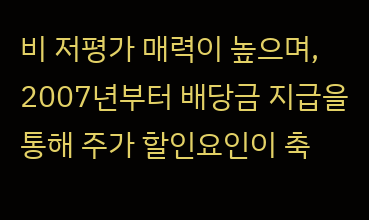비 저평가 매력이 높으며, 2007년부터 배당금 지급을 통해 주가 할인요인이 축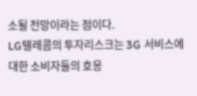소될 전망이라는 점이다.
LG텔레콤의 투자리스크는 3G 서비스에 대한 소비자들의 호응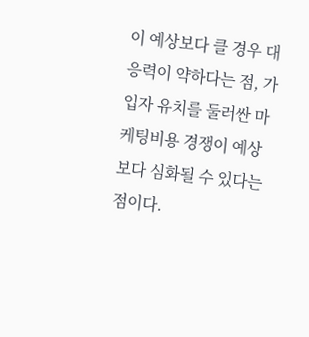이 예상보다 클 경우 대응력이 약하다는 점, 가입자 유치를 둘러싼 마케팅비용 경쟁이 예상보다 심화될 수 있다는 점이다.